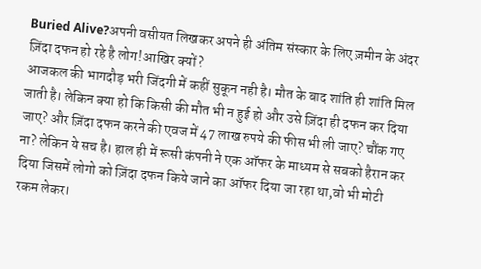Buried Alive?अपनी वसीयत लिखकर अपने ही अंतिम संस्कार के लिए ज़मीन के अंदर ज़िंदा दफन हो रहे है लोग!आखिर क्यों?
आजकल की भागदौड़ भरी जिंदगी में कहीं सुकून नही है। मौत के बाद शांति ही शांति मिल जाती है। लेकिन क्या हो कि किसी की मौत भी न हुई हो और उसे ज़िंदा ही दफन कर दिया जाए? और ज़िंदा दफन करने की एवज में 47 लाख रुपये की फीस भी ली जाए? चौंक गए ना? लेकिन ये सच है। हाल ही में रूसी कंपनी ने एक ऑफर के माध्यम से सबको हैरान कर दिया जिसमें लोगो को ज़िंदा दफन किये जाने का ऑफर दिया जा रहा था,वो भी मोटी रकम लेकर।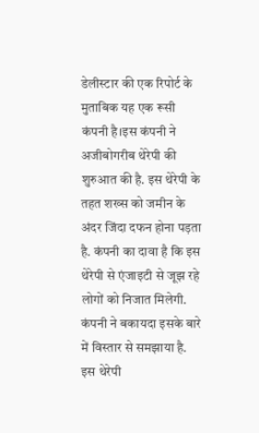डेलीस्टार की एक रिपोर्ट के मुताबिक यह एक रूसी कंपनी है।इस कंपनी ने अजीबोगरीब थेरेपी की शुरुआत की है. इस थेरेपी के तहत शख्स को जमीन के अंदर जिंदा दफन होना पड़ता है. कंपनी का दावा है कि इस थेरेपी से एंजाइटी से जूझ रहे लोगों को निजात मिलेगी. कंपनी ने बकायदा इसके बारे में विस्तार से समझाया है.
इस थेरेपी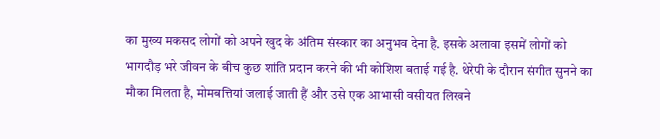का मुख्य मकसद लोगों को अपने खुद के अंतिम संस्कार का अनुभव देना है. इसके अलावा इसमें लोगों को भागदौड़ भरे जीवन के बीच कुछ शांति प्रदान करने की भी कोशिश बताई गई है. थेरेपी के दौरान संगीत सुनने का मौका मिलता है, मोमबत्तियां जलाई जाती हैं और उसे एक आभासी वसीयत लिखने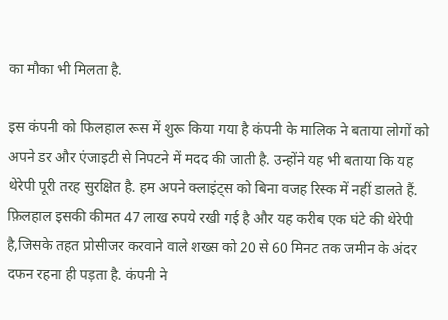का मौका भी मिलता है.

इस कंपनी को फिलहाल रूस में शुरू किया गया है कंपनी के मालिक ने बताया लोगों को अपने डर और एंजाइटी से निपटने में मदद की जाती है. उन्होंने यह भी बताया कि यह थेरेपी पूरी तरह सुरक्षित है. हम अपने क्लाइंट्स को बिना वजह रिस्क में नहीं डालते हैं. फ़िलहाल इसकी कीमत 47 लाख रुपये रखी गई है और यह करीब एक घंटे की थेरेपी है,जिसके तहत प्रोसीजर करवाने वाले शख्स को 20 से 60 मिनट तक जमीन के अंदर दफन रहना ही पड़ता है. कंपनी ने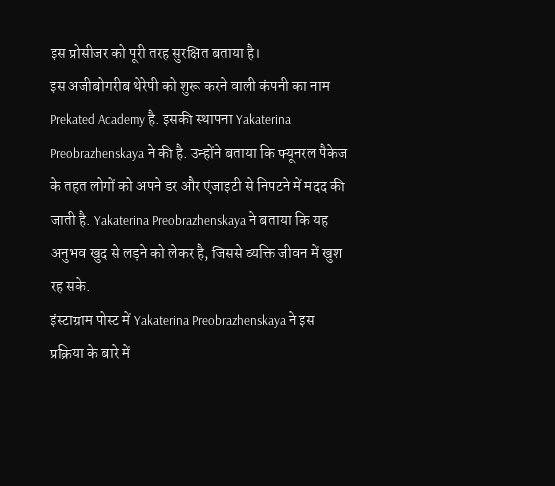इस प्रोसीजर को पूरी तरह सुरक्षित बताया है।
इस अजीबोगरीब थेरेपी को शुरू करने वाली कंपनी का नाम Prekated Academy है. इसकी स्थापना Yakaterina Preobrazhenskaya ने की है. उन्होंने बताया कि फ्यूनरल पैकेज के तहत लोगों को अपने डर और एंजाइटी से निपटने में मदद की जाती है. Yakaterina Preobrazhenskaya ने बताया कि यह अनुभव खुद से लड़ने को लेकर है, जिससे व्यक्ति जीवन में खुश रह सके.
इंस्टाग्राम पोस्ट में Yakaterina Preobrazhenskaya ने इस प्रक्रिया के बारे में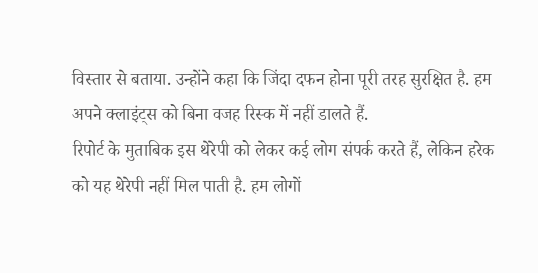विस्तार से बताया. उन्होंने कहा कि जिंदा दफन होना पूरी तरह सुरक्षित है. हम अपने क्लाइंट्स को बिना वजह रिस्क में नहीं डालते हैं.
रिपोर्ट के मुताबिक इस थेरेपी को लेकर कई लोग संपर्क करते हैं, लेकिन हरेक को यह थेरेपी नहीं मिल पाती है. हम लोगों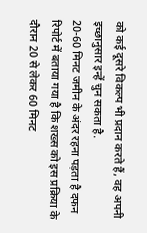को कई दूसरे विकल्प भी प्रदान करते हैं, वह अपनी इच्छानुसार इन्हें चुन सकता है.
20-60 मिनट जमीन के अंदर रहना पड़ता है दफन
रिपोर्ट में बताया गया है कि शख्स को इस प्रक्रिया के दौरान 20 से लेकर 60 मिनट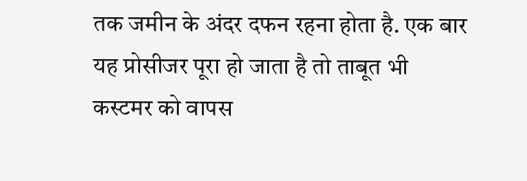तक जमीन के अंदर दफन रहना होता है. एक बार यह प्रोसीजर पूरा हो जाता है तो ताबूत भी कस्टमर को वापस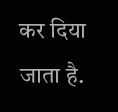कर दिया जाता है.